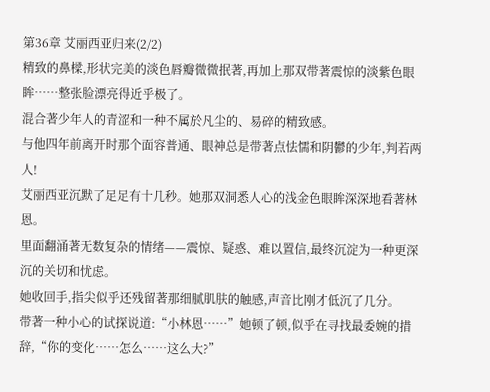第36章 艾丽西亚归来(2/2)
精致的鼻樑,形状完美的淡色唇瓣微微抿著,再加上那双带著震惊的淡紫色眼眸……整张脸漂亮得近乎极了。
混合著少年人的青涩和一种不属於凡尘的、易碎的精致感。
与他四年前离开时那个面容普通、眼神总是带著点怯懦和阴鬱的少年,判若两人!
艾丽西亚沉默了足足有十几秒。她那双洞悉人心的浅金色眼眸深深地看著林恩。
里面翻涌著无数复杂的情绪——震惊、疑惑、难以置信,最终沉淀为一种更深沉的关切和忧虑。
她收回手,指尖似乎还残留著那细腻肌肤的触感,声音比刚才低沉了几分。
带著一种小心的试探说道:“小林恩……”她顿了顿,似乎在寻找最委婉的措辞,“你的变化……怎么……这么大?”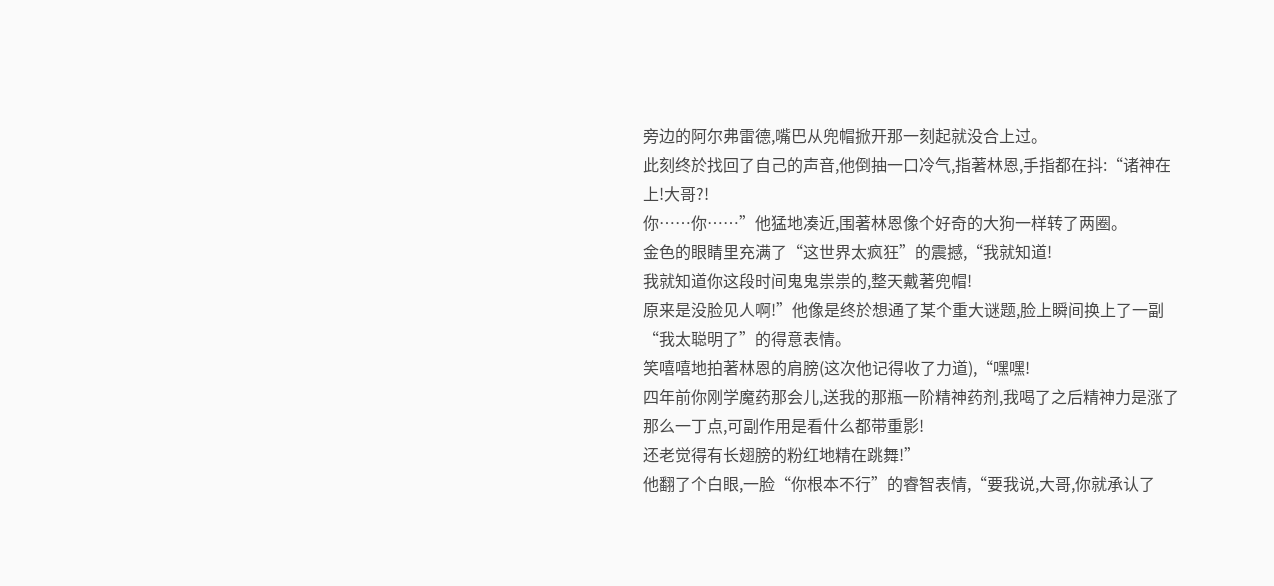旁边的阿尔弗雷德,嘴巴从兜帽掀开那一刻起就没合上过。
此刻终於找回了自己的声音,他倒抽一口冷气,指著林恩,手指都在抖:“诸神在上!大哥?!
你……你……”他猛地凑近,围著林恩像个好奇的大狗一样转了两圈。
金色的眼睛里充满了“这世界太疯狂”的震撼,“我就知道!
我就知道你这段时间鬼鬼祟祟的,整天戴著兜帽!
原来是没脸见人啊!”他像是终於想通了某个重大谜题,脸上瞬间换上了一副“我太聪明了”的得意表情。
笑嘻嘻地拍著林恩的肩膀(这次他记得收了力道),“嘿嘿!
四年前你刚学魔药那会儿,送我的那瓶一阶精神药剂,我喝了之后精神力是涨了那么一丁点,可副作用是看什么都带重影!
还老觉得有长翅膀的粉红地精在跳舞!”
他翻了个白眼,一脸“你根本不行”的睿智表情,“要我说,大哥,你就承认了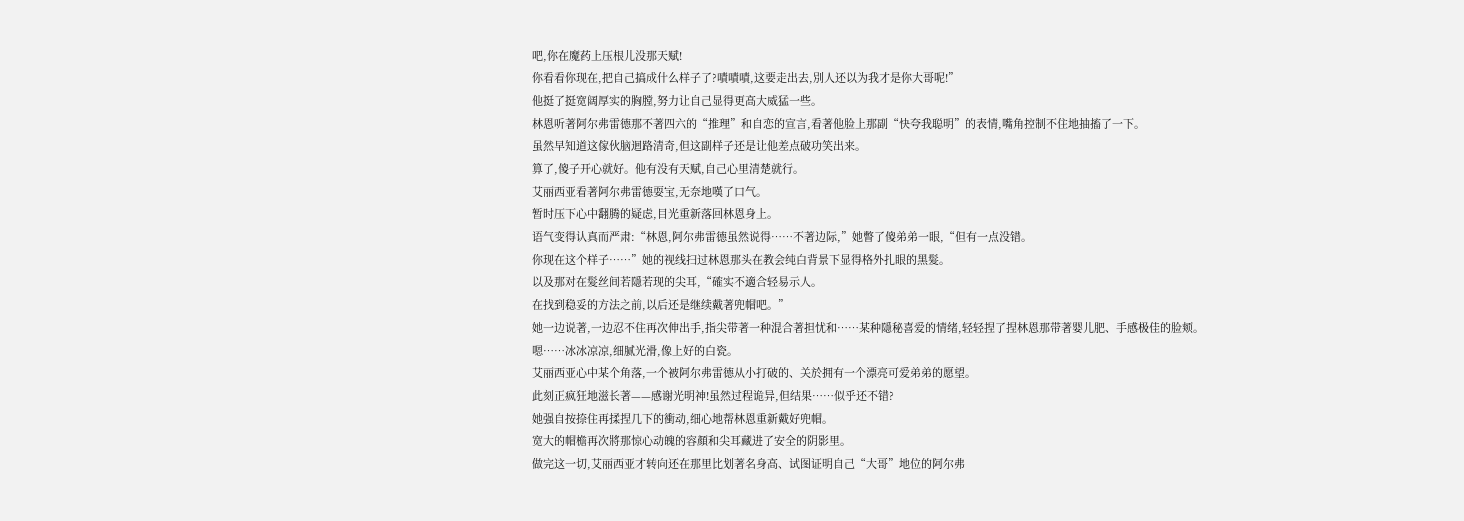吧,你在魔药上压根儿没那天赋!
你看看你现在,把自己搞成什么样子了?嘖嘖嘖,这要走出去,別人还以为我才是你大哥呢!”
他挺了挺宽阔厚实的胸膛,努力让自己显得更高大威猛一些。
林恩听著阿尔弗雷德那不著四六的“推理”和自恋的宣言,看著他脸上那副“快夸我聪明”的表情,嘴角控制不住地抽搐了一下。
虽然早知道这傢伙脑迴路清奇,但这副样子还是让他差点破功笑出来。
算了,傻子开心就好。他有没有天赋,自己心里清楚就行。
艾丽西亚看著阿尔弗雷德耍宝,无奈地嘆了口气。
暂时压下心中翻腾的疑虑,目光重新落回林恩身上。
语气变得认真而严肃:“林恩,阿尔弗雷德虽然说得……不著边际,”她瞥了傻弟弟一眼,“但有一点没错。
你现在这个样子……”她的视线扫过林恩那头在教会纯白背景下显得格外扎眼的黑髮。
以及那对在髮丝间若隱若现的尖耳,“確实不適合轻易示人。
在找到稳妥的方法之前,以后还是继续戴著兜帽吧。”
她一边说著,一边忍不住再次伸出手,指尖带著一种混合著担忧和……某种隱秘喜爱的情绪,轻轻捏了捏林恩那带著婴儿肥、手感极佳的脸颊。
嗯……冰冰凉凉,细腻光滑,像上好的白瓷。
艾丽西亚心中某个角落,一个被阿尔弗雷德从小打破的、关於拥有一个漂亮可爱弟弟的愿望。
此刻正疯狂地滋长著——感谢光明神!虽然过程诡异,但结果……似乎还不错?
她强自按捺住再揉捏几下的衝动,细心地帮林恩重新戴好兜帽。
宽大的帽檐再次將那惊心动魄的容顏和尖耳藏进了安全的阴影里。
做完这一切,艾丽西亚才转向还在那里比划著名身高、试图证明自己“大哥”地位的阿尔弗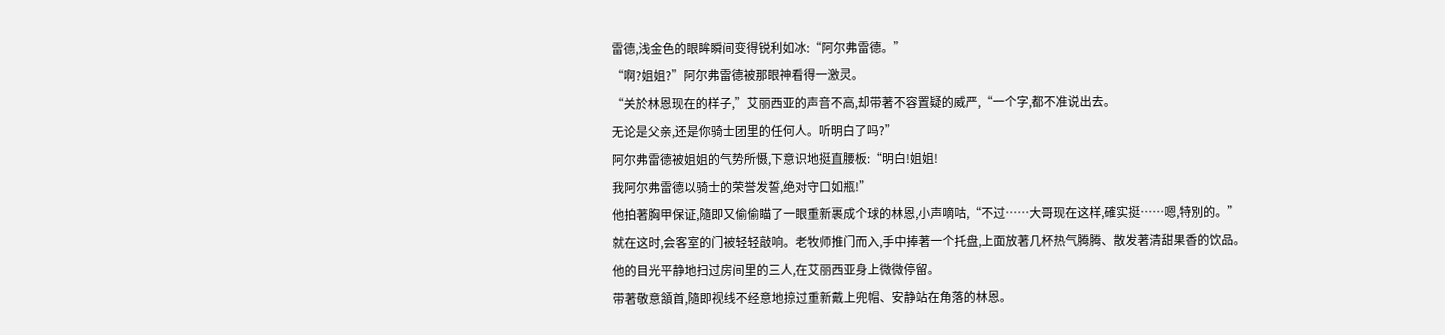雷德,浅金色的眼眸瞬间变得锐利如冰:“阿尔弗雷德。”
“啊?姐姐?”阿尔弗雷德被那眼神看得一激灵。
“关於林恩现在的样子,”艾丽西亚的声音不高,却带著不容置疑的威严,“一个字,都不准说出去。
无论是父亲,还是你骑士团里的任何人。听明白了吗?”
阿尔弗雷德被姐姐的气势所慑,下意识地挺直腰板:“明白!姐姐!
我阿尔弗雷德以骑士的荣誉发誓,绝对守口如瓶!”
他拍著胸甲保证,隨即又偷偷瞄了一眼重新裹成个球的林恩,小声嘀咕,“不过……大哥现在这样,確实挺……嗯,特別的。”
就在这时,会客室的门被轻轻敲响。老牧师推门而入,手中捧著一个托盘,上面放著几杯热气腾腾、散发著清甜果香的饮品。
他的目光平静地扫过房间里的三人,在艾丽西亚身上微微停留。
带著敬意頷首,隨即视线不经意地掠过重新戴上兜帽、安静站在角落的林恩。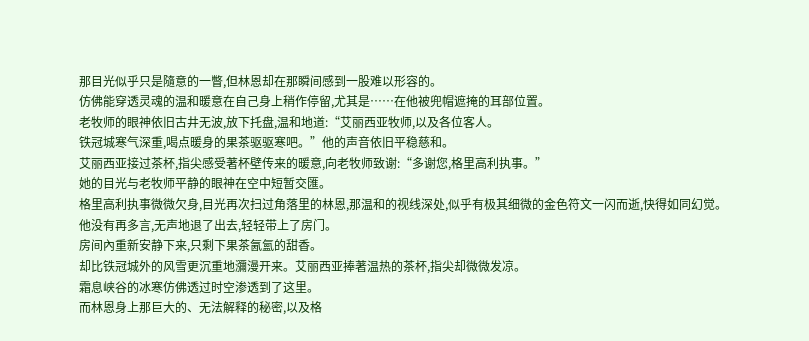那目光似乎只是隨意的一瞥,但林恩却在那瞬间感到一股难以形容的。
仿佛能穿透灵魂的温和暖意在自己身上稍作停留,尤其是……在他被兜帽遮掩的耳部位置。
老牧师的眼神依旧古井无波,放下托盘,温和地道:“艾丽西亚牧师,以及各位客人。
铁冠城寒气深重,喝点暖身的果茶驱驱寒吧。”他的声音依旧平稳慈和。
艾丽西亚接过茶杯,指尖感受著杯壁传来的暖意,向老牧师致谢:“多谢您,格里高利执事。”
她的目光与老牧师平静的眼神在空中短暂交匯。
格里高利执事微微欠身,目光再次扫过角落里的林恩,那温和的视线深处,似乎有极其细微的金色符文一闪而逝,快得如同幻觉。
他没有再多言,无声地退了出去,轻轻带上了房门。
房间內重新安静下来,只剩下果茶氤氳的甜香。
却比铁冠城外的风雪更沉重地瀰漫开来。艾丽西亚捧著温热的茶杯,指尖却微微发凉。
霜息峡谷的冰寒仿佛透过时空渗透到了这里。
而林恩身上那巨大的、无法解释的秘密,以及格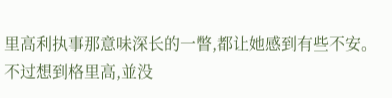里高利执事那意味深长的一瞥,都让她感到有些不安。
不过想到格里高,並没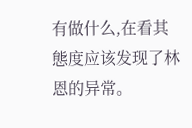有做什么,在看其態度应该发现了林恩的异常。